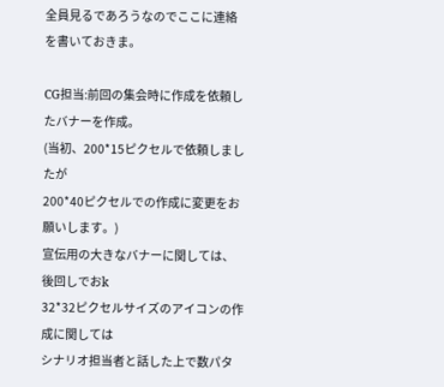全員見るであろうなのでここに連絡を書いておきま。

CG担当:前回の集会時に作成を依頼したバナーを作成。
(当初、200*15ピクセルで依頼しましたが
200*40ピクセルでの作成に変更をお願いします。)
宣伝用の大きなバナーに関しては、後回しでおk
32*32ピクセルサイズのアイコンの作成に関しては
シナリオ担当者と話した上で数パタ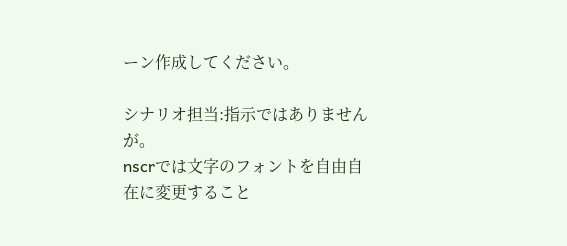ーン作成してください。

シナリオ担当:指示ではありませんが。
nscrでは文字のフォントを自由自在に変更すること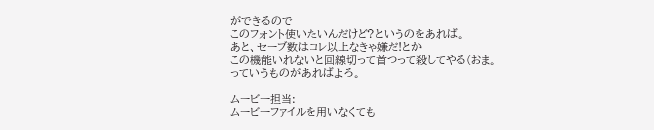ができるので
このフォント使いたいんだけど?というのをあれば。
あと、セーブ数はコレ以上なきゃ嫌だ!とか
この機能いれないと回線切って首つって殺してやる(おま。
っていうものがあればよろ。

ムービー担当:
ムービーファイルを用いなくても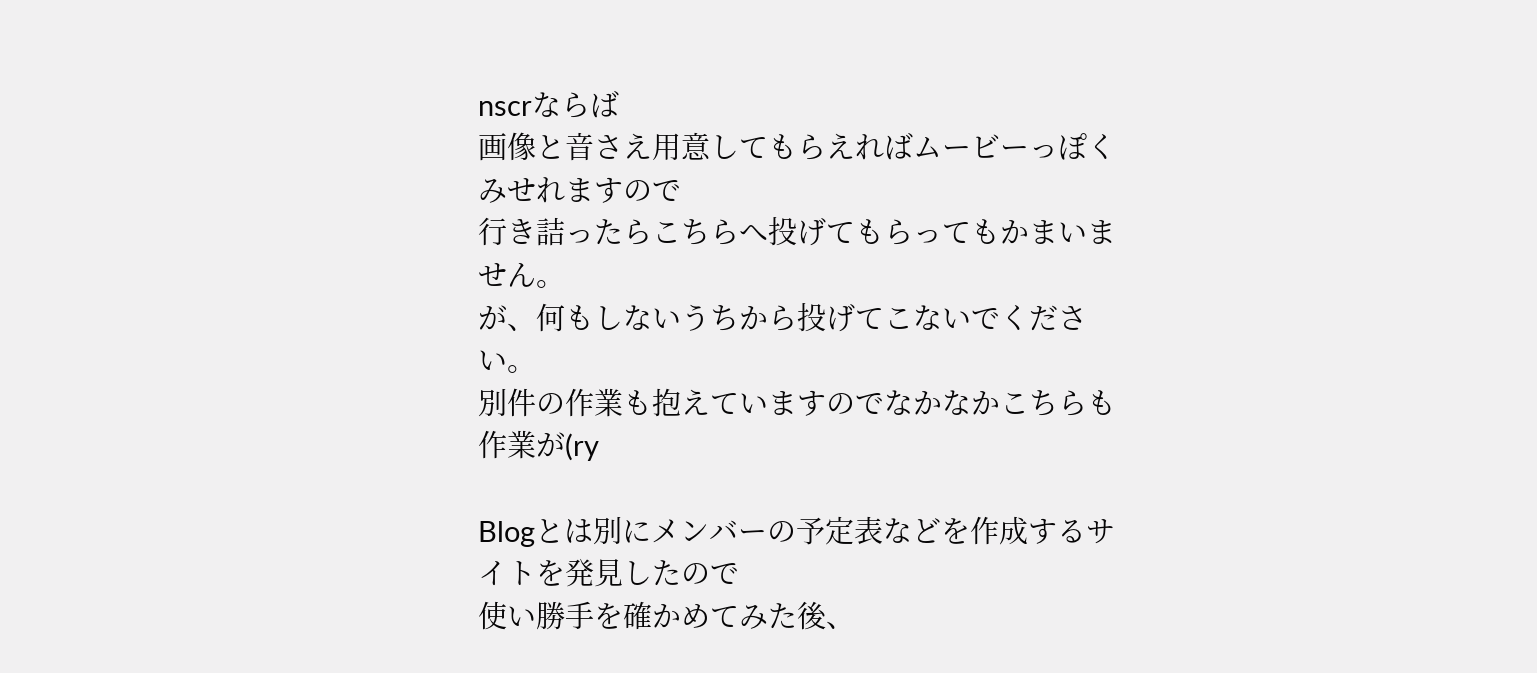nscrならば
画像と音さえ用意してもらえればムービーっぽくみせれますので
行き詰ったらこちらへ投げてもらってもかまいません。
が、何もしないうちから投げてこないでください。
別件の作業も抱えていますのでなかなかこちらも作業が(ry

Blogとは別にメンバーの予定表などを作成するサイトを発見したので
使い勝手を確かめてみた後、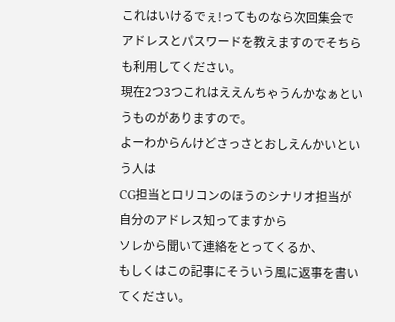これはいけるでぇ!ってものなら次回集会で
アドレスとパスワードを教えますのでそちらも利用してください。
現在2つ3つこれはええんちゃうんかなぁというものがありますので。
よーわからんけどさっさとおしえんかいという人は
CG担当とロリコンのほうのシナリオ担当が
自分のアドレス知ってますから
ソレから聞いて連絡をとってくるか、
もしくはこの記事にそういう風に返事を書いてください。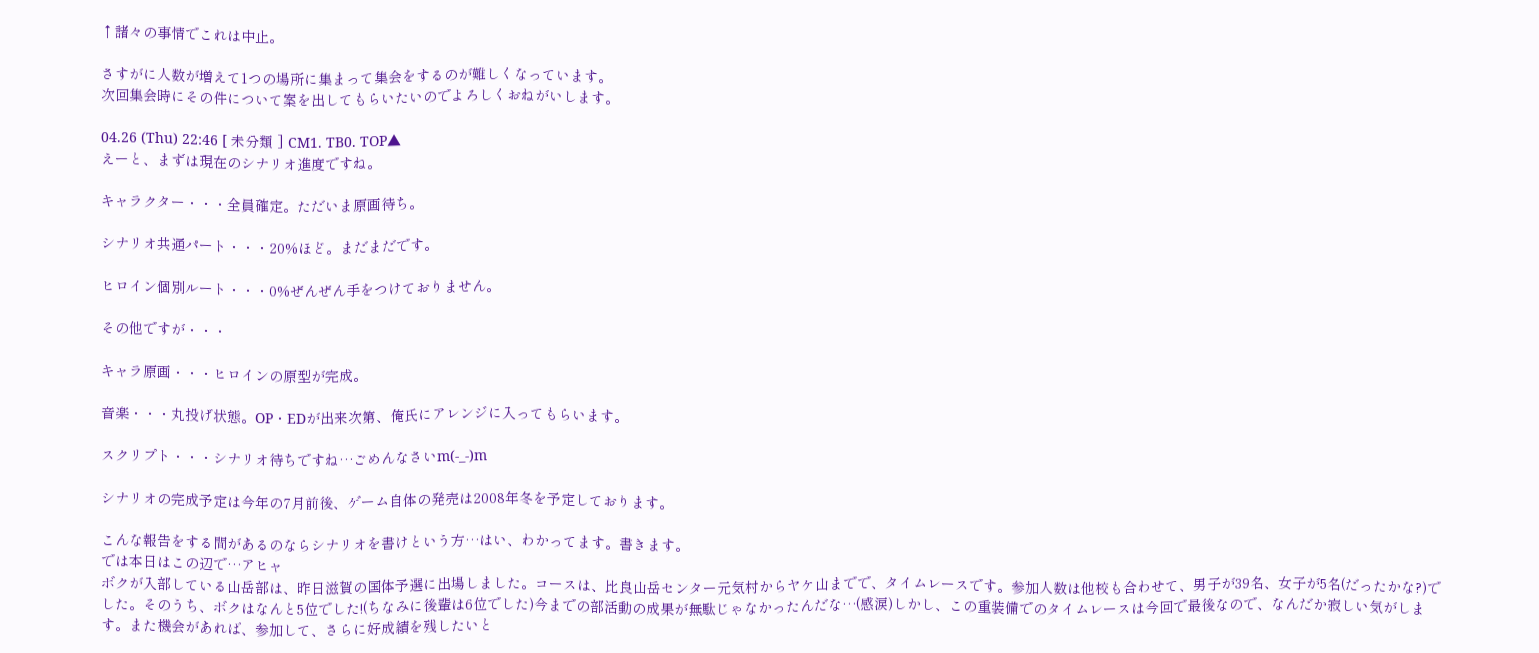↑諸々の事情でこれは中止。

さすがに人数が増えて1つの場所に集まって集会をするのが難しくなっています。
次回集会時にその件について案を出してもらいたいのでよろしくおねがいします。

04.26 (Thu) 22:46 [ 未分類 ] CM1. TB0. TOP▲
えーと、まずは現在のシナリオ進度ですね。

キャラクター・・・全員確定。ただいま原画待ち。

シナリオ共通パート・・・20%ほど。まだまだです。

ヒロイン個別ルート・・・0%ぜんぜん手をつけておりません。

その他ですが・・・

キャラ原画・・・ヒロインの原型が完成。

音楽・・・丸投げ状態。OP・EDが出来次第、俺氏にアレンジに入ってもらいます。

スクリプト・・・シナリオ待ちですね…ごめんなさいm(-_-)m

シナリオの完成予定は今年の7月前後、ゲーム自体の発売は2008年冬を予定しております。

こんな報告をする間があるのならシナリオを書けという方…はい、わかってます。書きます。
では本日はこの辺で…アヒャ
ボクが入部している山岳部は、昨日滋賀の国体予選に出場しました。コースは、比良山岳センター元気村からヤケ山までで、タイムレースです。参加人数は他校も合わせて、男子が39名、女子が5名(だったかな?)でした。そのうち、ボクはなんと5位でした!(ちなみに後輩は6位でした)今までの部活動の成果が無駄じゃなかったんだな…(感涙)しかし、この重装備でのタイムレースは今回で最後なので、なんだか寂しい気がします。また機会があれば、参加して、さらに好成績を残したいと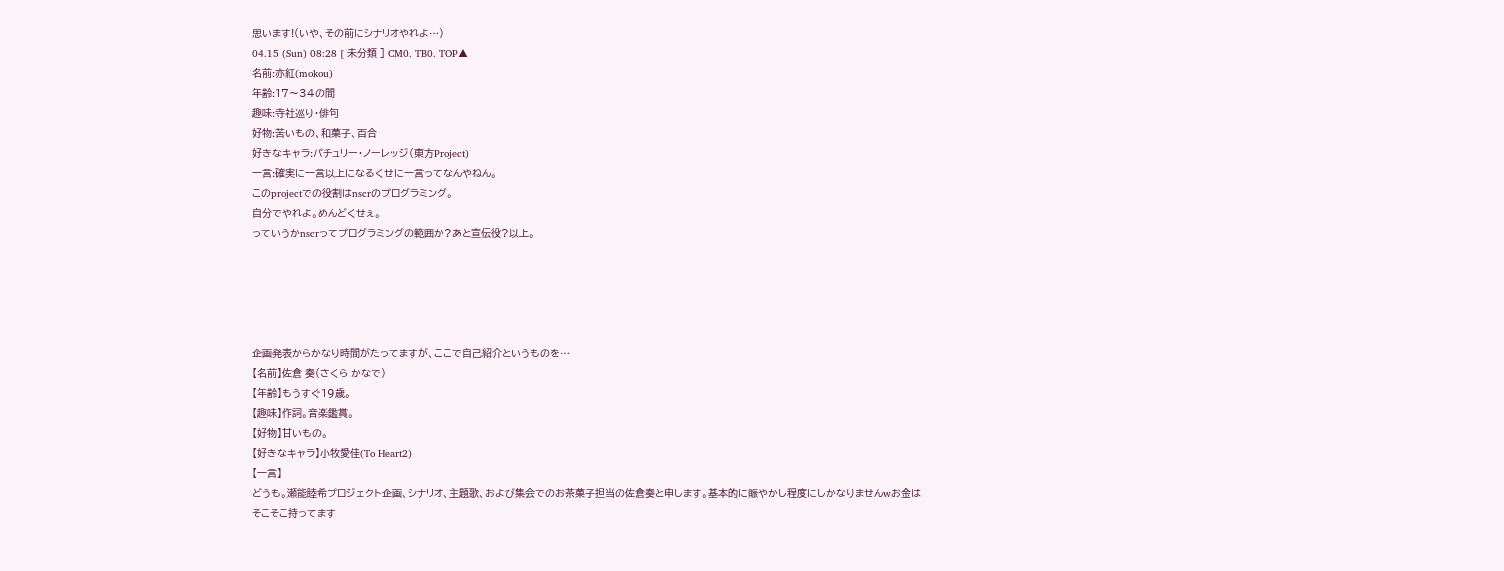思います!(いや、その前にシナリオやれよ…)
04.15 (Sun) 08:28 [ 未分類 ] CM0. TB0. TOP▲
名前:亦紅(mokou)
年齢:17〜34の間
趣味:寺社巡り・俳句
好物:苦いもの、和菓子、百合
好きなキャラ:パチュリー・ノーレッジ(東方Project)
一言:確実に一言以上になるくせに一言ってなんやねん。
このprojectでの役割はnscrのプログラミング。
自分でやれよ。めんどくせぇ。
っていうかnscrってプログラミングの範囲か?あと宣伝役?以上。





企画発表からかなり時間がたってますが、ここで自己紹介というものを…
【名前】佐倉 奏(さくら かなで)
【年齢】もうすぐ19歳。
【趣味】作詞。音楽鑑賞。
【好物】甘いもの。
【好きなキャラ】小牧愛佳(To Heart2)
【一言】
どうも。瀬能睦希プロジェクト企画、シナリオ、主題歌、および集会でのお茶菓子担当の佐倉奏と申します。基本的に賑やかし程度にしかなりませんwお金はそこそこ持ってます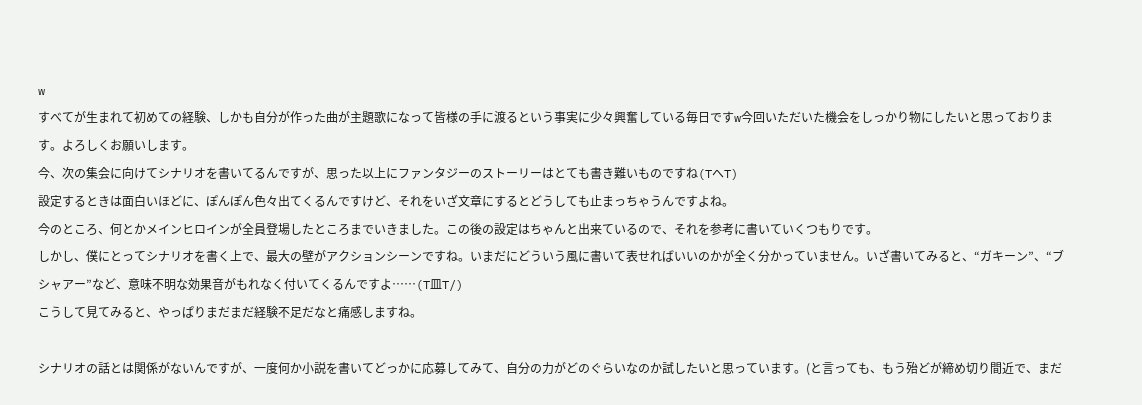w
すべてが生まれて初めての経験、しかも自分が作った曲が主題歌になって皆様の手に渡るという事実に少々興奮している毎日ですw今回いただいた機会をしっかり物にしたいと思っております。よろしくお願いします。
今、次の集会に向けてシナリオを書いてるんですが、思った以上にファンタジーのストーリーはとても書き難いものですね(TへT)
設定するときは面白いほどに、ぽんぽん色々出てくるんですけど、それをいざ文章にするとどうしても止まっちゃうんですよね。
今のところ、何とかメインヒロインが全員登場したところまでいきました。この後の設定はちゃんと出来ているので、それを参考に書いていくつもりです。
しかし、僕にとってシナリオを書く上で、最大の壁がアクションシーンですね。いまだにどういう風に書いて表せればいいのかが全く分かっていません。いざ書いてみると、“ガキーン”、“ブシャアー”など、意味不明な効果音がもれなく付いてくるんですよ……(T皿T/)
こうして見てみると、やっぱりまだまだ経験不足だなと痛感しますね。

シナリオの話とは関係がないんですが、一度何か小説を書いてどっかに応募してみて、自分の力がどのぐらいなのか試したいと思っています。(と言っても、もう殆どが締め切り間近で、まだ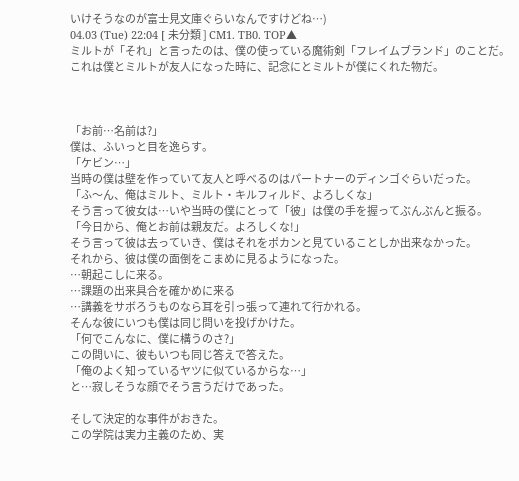いけそうなのが富士見文庫ぐらいなんですけどね…)
04.03 (Tue) 22:04 [ 未分類 ] CM1. TB0. TOP▲
ミルトが「それ」と言ったのは、僕の使っている魔術剣「フレイムブランド」のことだ。
これは僕とミルトが友人になった時に、記念にとミルトが僕にくれた物だ。



「お前…名前は?」
僕は、ふいっと目を逸らす。
「ケビン…」
当時の僕は壁を作っていて友人と呼べるのはパートナーのディンゴぐらいだった。
「ふ〜ん、俺はミルト、ミルト・キルフィルド、よろしくな」
そう言って彼女は…いや当時の僕にとって「彼」は僕の手を握ってぶんぶんと振る。
「今日から、俺とお前は親友だ。よろしくな!」
そう言って彼は去っていき、僕はそれをポカンと見ていることしか出来なかった。
それから、彼は僕の面倒をこまめに見るようになった。
…朝起こしに来る。
…課題の出来具合を確かめに来る
…講義をサボろうものなら耳を引っ張って連れて行かれる。
そんな彼にいつも僕は同じ問いを投げかけた。
「何でこんなに、僕に構うのさ?」
この問いに、彼もいつも同じ答えで答えた。
「俺のよく知っているヤツに似ているからな…」
と…寂しそうな顔でそう言うだけであった。

そして決定的な事件がおきた。
この学院は実力主義のため、実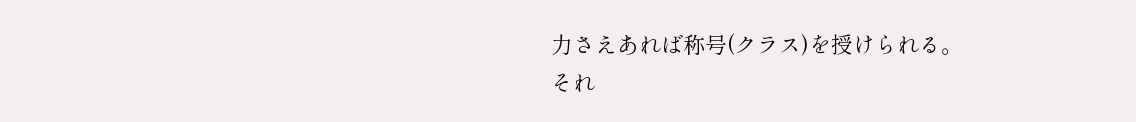力さえあれば称号(クラス)を授けられる。
それ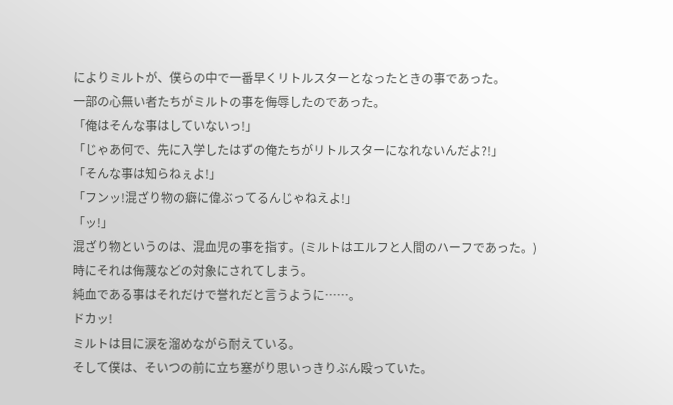によりミルトが、僕らの中で一番早くリトルスターとなったときの事であった。
一部の心無い者たちがミルトの事を侮辱したのであった。
「俺はそんな事はしていないっ!」
「じゃあ何で、先に入学したはずの俺たちがリトルスターになれないんだよ?!」
「そんな事は知らねぇよ!」
「フンッ!混ざり物の癖に偉ぶってるんじゃねえよ!」
「ッ!」
混ざり物というのは、混血児の事を指す。(ミルトはエルフと人間のハーフであった。)
時にそれは侮蔑などの対象にされてしまう。
純血である事はそれだけで誉れだと言うように……。
ドカッ!
ミルトは目に涙を溜めながら耐えている。
そして僕は、そいつの前に立ち塞がり思いっきりぶん殴っていた。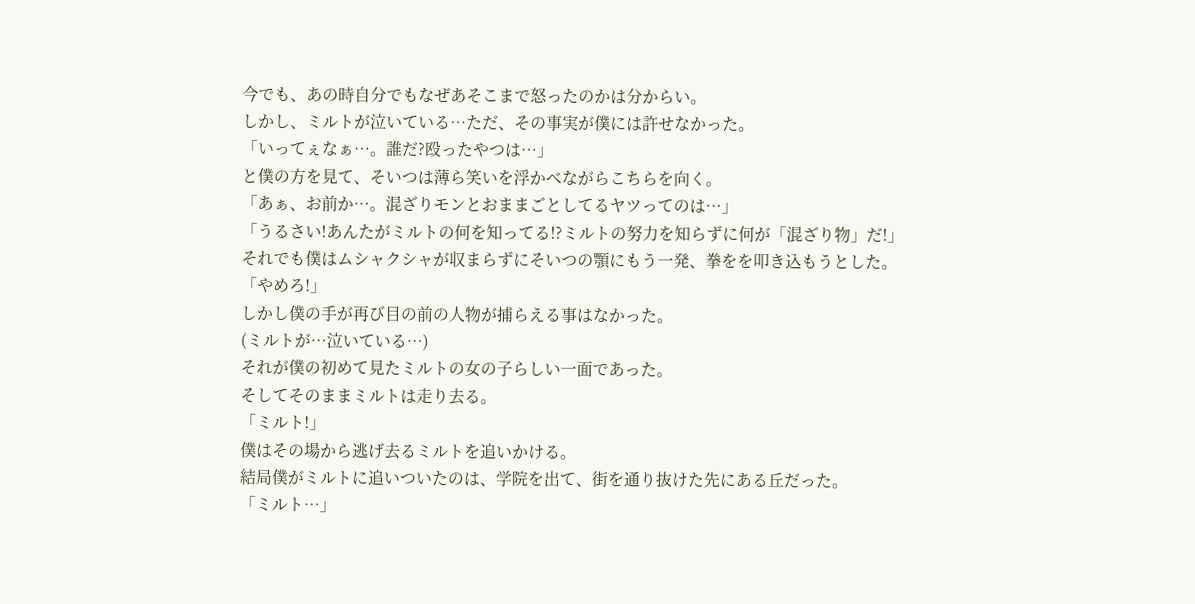今でも、あの時自分でもなぜあそこまで怒ったのかは分からい。
しかし、ミルトが泣いている…ただ、その事実が僕には許せなかった。
「いってぇなぁ…。誰だ?殴ったやつは…」
と僕の方を見て、そいつは薄ら笑いを浮かべながらこちらを向く。
「あぁ、お前か…。混ざりモンとおままごとしてるヤツってのは…」
「うるさい!あんたがミルトの何を知ってる!?ミルトの努力を知らずに何が「混ざり物」だ!」
それでも僕はムシャクシャが収まらずにそいつの顎にもう一発、拳をを叩き込もうとした。
「やめろ!」
しかし僕の手が再び目の前の人物が捕らえる事はなかった。
(ミルトが…泣いている…)
それが僕の初めて見たミルトの女の子らしい一面であった。
そしてそのままミルトは走り去る。
「ミルト!」
僕はその場から逃げ去るミルトを追いかける。
結局僕がミルトに追いついたのは、学院を出て、街を通り抜けた先にある丘だった。
「ミルト…」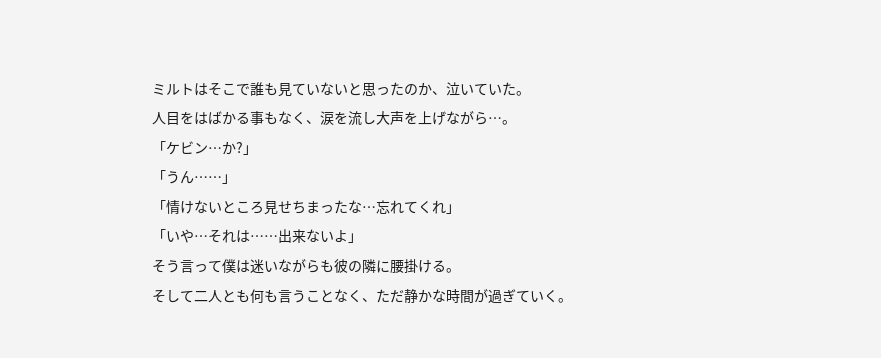ミルトはそこで誰も見ていないと思ったのか、泣いていた。
人目をはばかる事もなく、涙を流し大声を上げながら…。
「ケビン…か?」
「うん……」
「情けないところ見せちまったな…忘れてくれ」
「いや…それは……出来ないよ」
そう言って僕は迷いながらも彼の隣に腰掛ける。
そして二人とも何も言うことなく、ただ静かな時間が過ぎていく。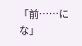「前……にな」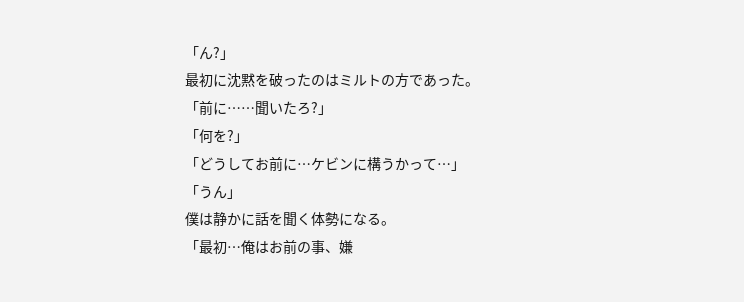「ん?」
最初に沈黙を破ったのはミルトの方であった。
「前に……聞いたろ?」
「何を?」
「どうしてお前に…ケビンに構うかって…」
「うん」
僕は静かに話を聞く体勢になる。
「最初…俺はお前の事、嫌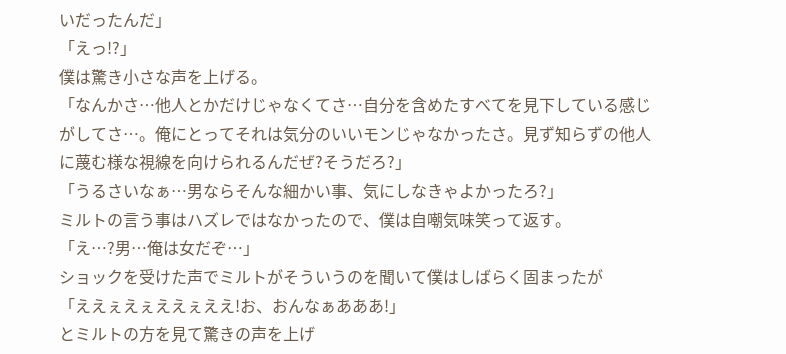いだったんだ」
「えっ!?」
僕は驚き小さな声を上げる。
「なんかさ…他人とかだけじゃなくてさ…自分を含めたすべてを見下している感じがしてさ…。俺にとってそれは気分のいいモンじゃなかったさ。見ず知らずの他人に蔑む様な視線を向けられるんだぜ?そうだろ?」
「うるさいなぁ…男ならそんな細かい事、気にしなきゃよかったろ?」
ミルトの言う事はハズレではなかったので、僕は自嘲気味笑って返す。
「え…?男…俺は女だぞ…」
ショックを受けた声でミルトがそういうのを聞いて僕はしばらく固まったが
「ええぇえぇええぇええ!お、おんなぁあああ!」
とミルトの方を見て驚きの声を上げ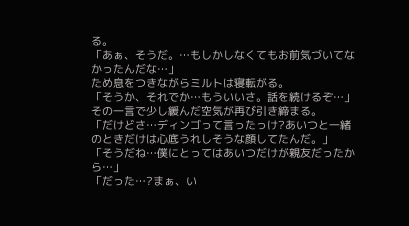る。
「あぁ、そうだ。…もしかしなくてもお前気づいてなかったんだな…」
ため息をつきながらミルトは寝転がる。
「そうか、それでか…もういいさ。話を続けるぞ…」
その一言で少し緩んだ空気が再び引き締まる。
「だけどさ…ディンゴって言ったっけ?あいつと一緒のときだけは心底うれしそうな顔してたんだ。」
「そうだね…僕にとってはあいつだけが親友だったから…」
「だった…?まぁ、い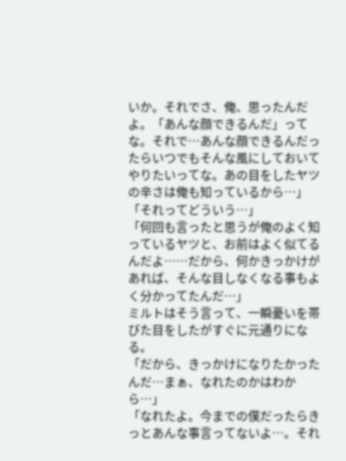いか。それでさ、俺、思ったんだよ。「あんな顔できるんだ」ってな。それで…あんな顔できるんだったらいつでもそんな風にしておいてやりたいってな。あの目をしたヤツの辛さは俺も知っているから…」
「それってどういう…」
「何回も言ったと思うが俺のよく知っているヤツと、お前はよく似てるんだよ……だから、何かきっかけがあれば、そんな目しなくなる事もよく分かってたんだ…」
ミルトはそう言って、一瞬憂いを帯びた目をしたがすぐに元通りになる。
「だから、きっかけになりたかったんだ…まぁ、なれたのかはわから…」
「なれたよ。今までの僕だったらきっとあんな事言ってないよ…。それ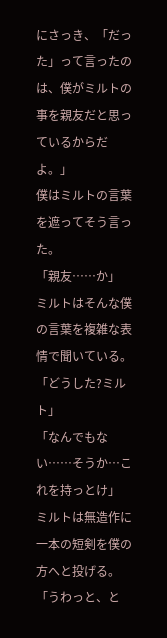にさっき、「だった」って言ったのは、僕がミルトの事を親友だと思っているからだよ。」
僕はミルトの言葉を遮ってそう言った。
「親友……か」
ミルトはそんな僕の言葉を複雑な表情で聞いている。
「どうした?ミルト」
「なんでもない……そうか…これを持っとけ」
ミルトは無造作に一本の短剣を僕の方へと投げる。
「うわっと、と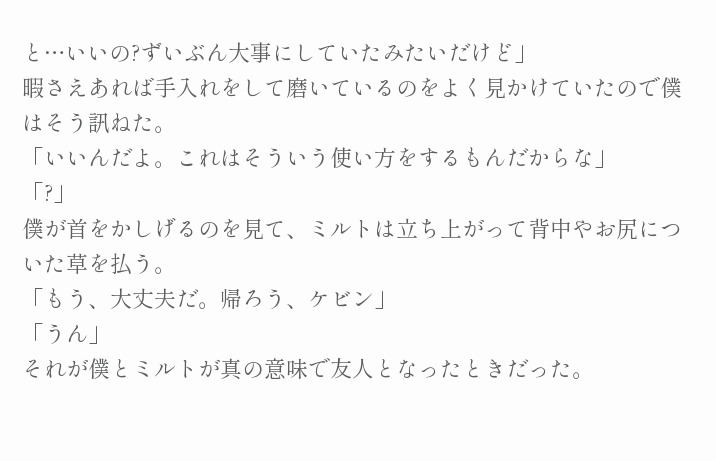と…いいの?ずいぶん大事にしていたみたいだけど」
暇さえあれば手入れをして磨いているのをよく見かけていたので僕はそう訊ねた。
「いいんだよ。これはそういう使い方をするもんだからな」
「?」
僕が首をかしげるのを見て、ミルトは立ち上がって背中やお尻についた草を払う。
「もう、大丈夫だ。帰ろう、ケビン」
「うん」
それが僕とミルトが真の意味で友人となったときだった。